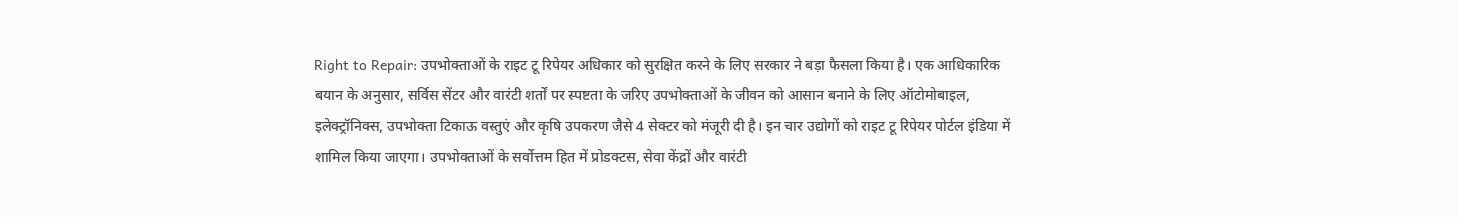Right to Repair: उपभोक्ताओं के राइट टू रिपेयर अधिकार को सुरक्षित करने के लिए सरकार ने बड़ा फैसला किया है। एक आधिकारिक बयान के अनुसार, सर्विस सेंटर और वारंटी शर्तों पर स्पष्टता के जरिए उपभोक्ताओं के जीवन को आसान बनाने के लिए ऑटोमोबाइल, इलेक्ट्रॉनिक्स, उपभोक्ता टिकाऊ वस्तुएं और कृषि उपकरण जैसे 4 सेक्टर को मंजूरी दी है। इन चार उद्योगों को राइट टू रिपेयर पोर्टल इंडिया में शामिल किया जाएगा। उपभोक्ताओं के सर्वोत्तम हित में प्रोडक्टस, सेवा केंद्रों और वारंटी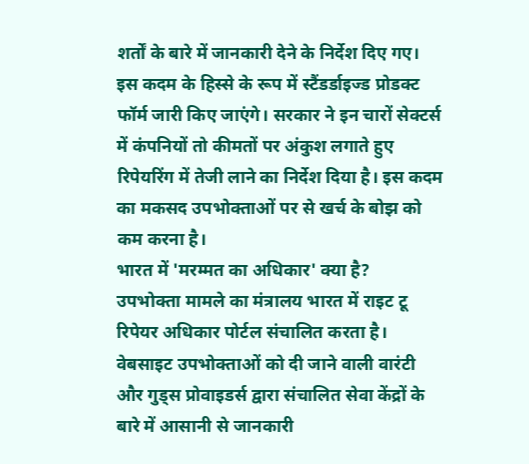शर्तों के बारे में जानकारी देने के निर्देश दिए गए।
इस कदम के हिस्से के रूप में स्टैंडर्डाइज्ड प्रोडक्ट फॉर्म जारी किए जाएंगे। सरकार ने इन चारों सेक्टर्स में कंपनियों तो कीमतों पर अंकुश लगाते हुए रिपेयरिंग में तेजी लाने का निर्देश दिया है। इस कदम का मकसद उपभोक्ताओं पर से खर्च के बोझ को कम करना है।
भारत में 'मरम्मत का अधिकार' क्या है?
उपभोक्ता मामले का मंत्रालय भारत में राइट टू रिपेयर अधिकार पोर्टल संचालित करता है। वेबसाइट उपभोक्ताओं को दी जाने वाली वारंटी और गुड्स प्रोवाइडर्स द्वारा संचालित सेवा केंद्रों के बारे में आसानी से जानकारी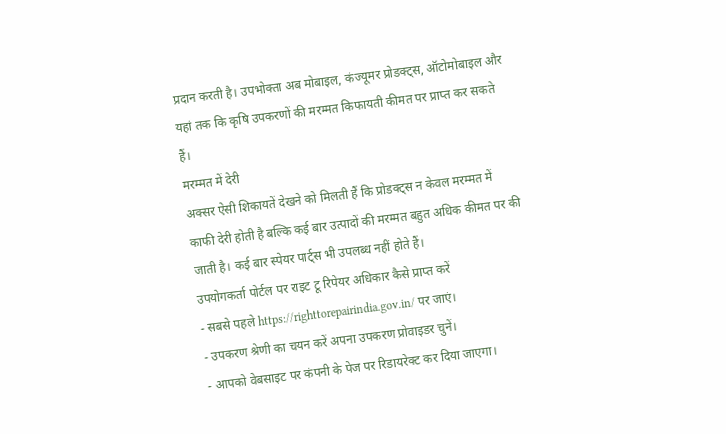प्रदान करती है। उपभोक्ता अब मोबाइल, कंज्यूमर प्रोडक्ट्स, ऑटोमोबाइल और यहां तक कि कृषि उपकरणों की मरम्मत किफायती कीमत पर प्राप्त कर सकते हैं।
मरम्मत में देरी
अक्सर ऐसी शिकायतें देखने को मिलती हैं कि प्रोडक्ट्स न केवल मरम्मत में काफी देरी होती है बल्कि कई बार उत्पादों की मरम्मत बहुत अधिक कीमत पर की जाती है। कई बार स्पेयर पार्ट्स भी उपलब्ध नहीं होते हैं।
उपयोगकर्ता पोर्टल पर राइट टू रिपेयर अधिकार कैसे प्राप्त करें
- सबसे पहले https://righttorepairindia.gov.in/ पर जाएं।
- उपकरण श्रेणी का चयन करें अपना उपकरण प्रोवाइडर चुनें।
- आपको वेबसाइट पर कंपनी के पेज पर रिडायरेक्ट कर दिया जाएगा।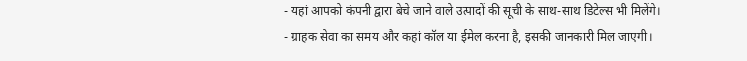- यहां आपको कंपनी द्वारा बेचे जाने वाले उत्पादों की सूची के साथ-साथ डिटेल्स भी मिलेंगे।
- ग्राहक सेवा का समय और कहां कॉल या ईमेल करना है, इसकी जानकारी मिल जाएगी।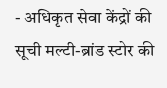- अधिकृत सेवा केंद्रों की सूची मल्टी-ब्रांड स्टोर की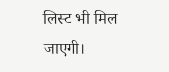लिस्ट भी मिल जाएगी।